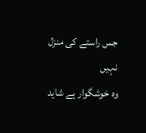جس راستے کی منزل نہیں
وہ خوشگوار ہے شاید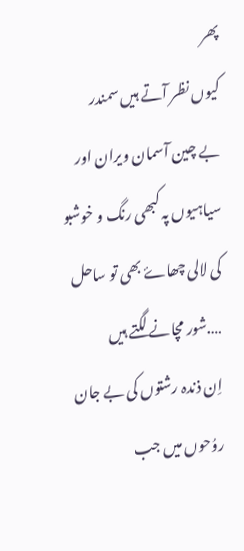پھر
کیوں نظر آتے ہیں سمندر
بے چین آسمان ویران اور
سیاہیوں پہ کبھی رنگ و خوشبو
کی لالی چھاۓ بھی تو ساحل
….شور مچانے لگتے ہیں
اِن ذندہ رشتوں کی بے جان
روُحوں میں جب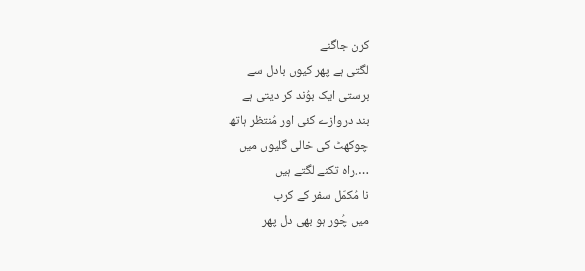کرن جاگنے
لگتی ہے پھر کیوں بادل سے
برستی ایک بوُند کر دیتی ہے
بند دروازے کئی اور مُنتظر ہاتھ
چوکھٹ کی خالی گلیوں میں
….راہ تکنے لگتے ہیں
نا مُکمّل سفر کے کرب
میں چُور ہو بھی دل پھر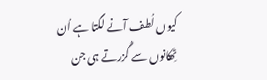کیوں لُطف آنے لگتا ہے اُن
ٹِھکانوں سے گُزرتے ہی جن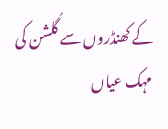کے کھنڈروں سے گُلشن کی
مہک عیاں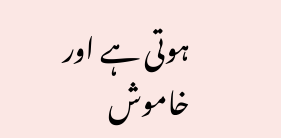ہوتی ہے اور
خاموش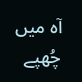آہ میں چُھپے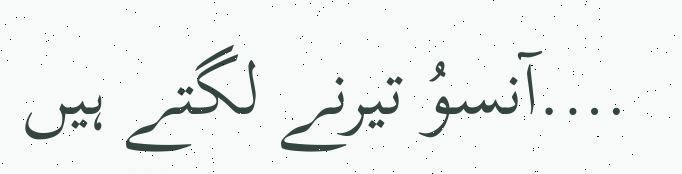….آنسوُ تیرنے لگتے ہیں